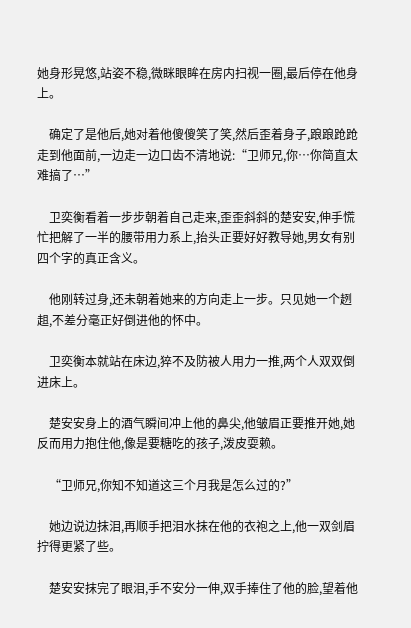她身形晃悠,站姿不稳,微眯眼眸在房内扫视一圈,最后停在他身上。

    确定了是他后,她对着他傻傻笑了笑,然后歪着身子,踉踉跄跄走到他面前,一边走一边口齿不清地说:“卫师兄,你…你简直太难搞了…”

    卫奕衡看着一步步朝着自己走来,歪歪斜斜的楚安安,伸手慌忙把解了一半的腰带用力系上,抬头正要好好教导她,男女有别四个字的真正含义。

    他刚转过身,还未朝着她来的方向走上一步。只见她一个趔趄,不差分毫正好倒进他的怀中。

    卫奕衡本就站在床边,猝不及防被人用力一推,两个人双双倒进床上。

    楚安安身上的酒气瞬间冲上他的鼻尖,他皱眉正要推开她,她反而用力抱住他,像是要糖吃的孩子,泼皮耍赖。

    “卫师兄,你知不知道这三个月我是怎么过的?”

    她边说边抹泪,再顺手把泪水抹在他的衣袍之上,他一双剑眉拧得更紧了些。

    楚安安抹完了眼泪,手不安分一伸,双手捧住了他的脸,望着他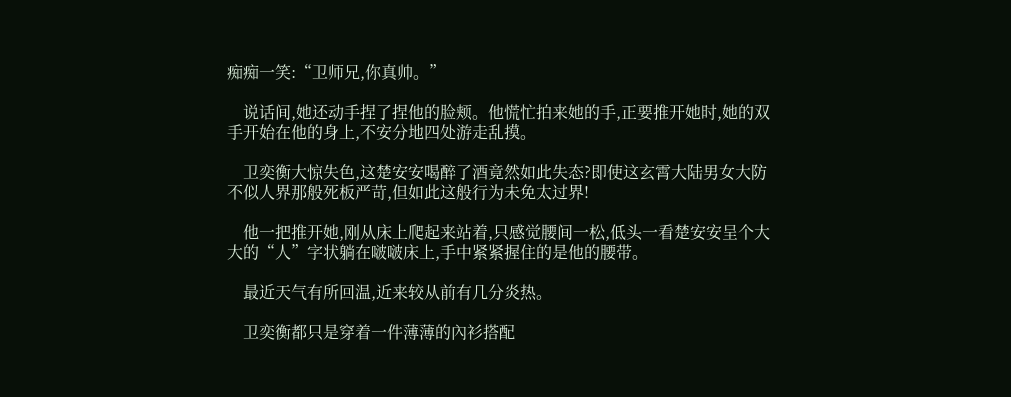痴痴一笑:“卫师兄,你真帅。”

    说话间,她还动手捏了捏他的脸颊。他慌忙拍来她的手,正要推开她时,她的双手开始在他的身上,不安分地四处游走乱摸。

    卫奕衡大惊失色,这楚安安喝醉了酒竟然如此失态?即使这玄霄大陆男女大防不似人界那般死板严苛,但如此这般行为未免太过界!

    他一把推开她,刚从床上爬起来站着,只感觉腰间一松,低头一看楚安安呈个大大的“人”字状躺在啵啵床上,手中紧紧握住的是他的腰带。

    最近天气有所回温,近来较从前有几分炎热。

    卫奕衡都只是穿着一件薄薄的內衫搭配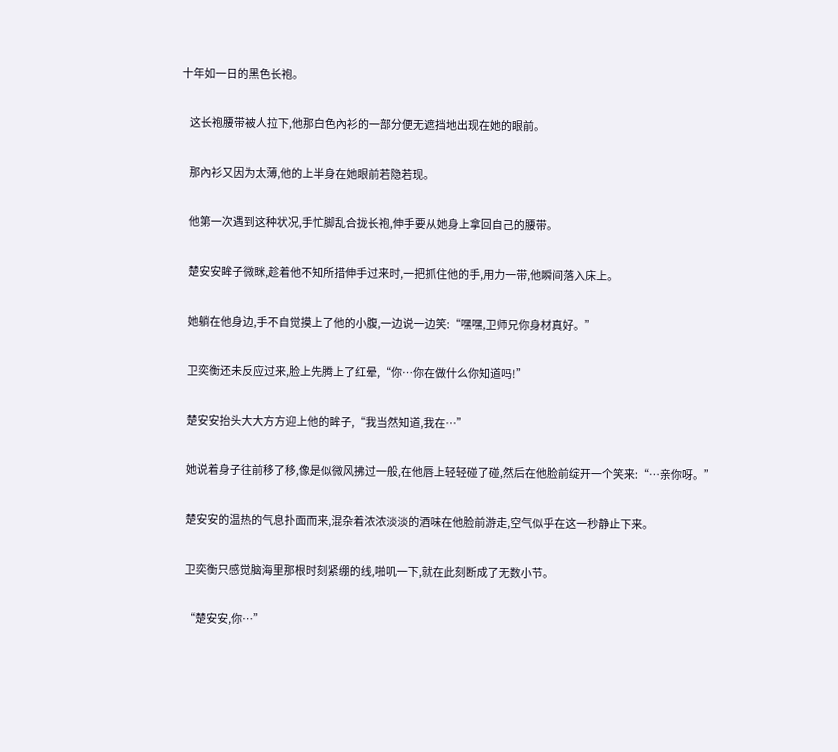十年如一日的黑色长袍。

    这长袍腰带被人拉下,他那白色內衫的一部分便无遮挡地出现在她的眼前。

    那內衫又因为太薄,他的上半身在她眼前若隐若现。

    他第一次遇到这种状况,手忙脚乱合拢长袍,伸手要从她身上拿回自己的腰带。

    楚安安眸子微眯,趁着他不知所措伸手过来时,一把抓住他的手,用力一带,他瞬间落入床上。

    她躺在他身边,手不自觉摸上了他的小腹,一边说一边笑:“嘿嘿,卫师兄你身材真好。”

    卫奕衡还未反应过来,脸上先腾上了红晕,“你…你在做什么你知道吗!”

    楚安安抬头大大方方迎上他的眸子,“我当然知道,我在…”

    她说着身子往前移了移,像是似微风拂过一般,在他唇上轻轻碰了碰,然后在他脸前绽开一个笑来:“…亲你呀。”

    楚安安的温热的气息扑面而来,混杂着浓浓淡淡的酒味在他脸前游走,空气似乎在这一秒静止下来。

    卫奕衡只感觉脑海里那根时刻紧绷的线,啪叽一下,就在此刻断成了无数小节。

    “楚安安,你…”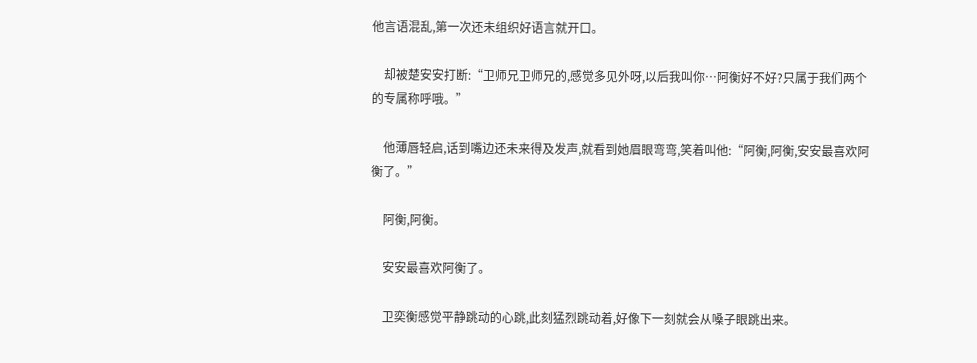他言语混乱,第一次还未组织好语言就开口。

    却被楚安安打断:“卫师兄卫师兄的,感觉多见外呀,以后我叫你…阿衡好不好?只属于我们两个的专属称呼哦。”

    他薄唇轻启,话到嘴边还未来得及发声,就看到她眉眼弯弯,笑着叫他:“阿衡,阿衡,安安最喜欢阿衡了。”

    阿衡,阿衡。

    安安最喜欢阿衡了。

    卫奕衡感觉平静跳动的心跳,此刻猛烈跳动着,好像下一刻就会从嗓子眼跳出来。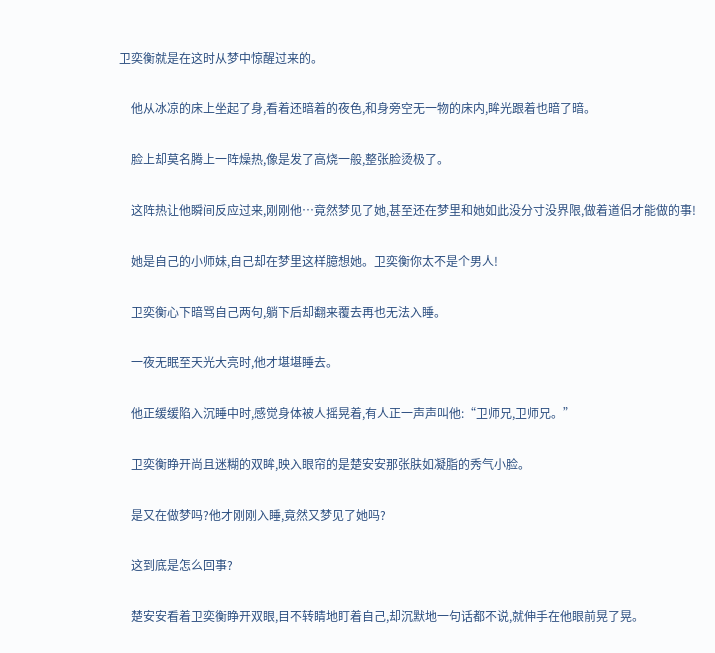卫奕衡就是在这时从梦中惊醒过来的。

    他从冰凉的床上坐起了身,看着还暗着的夜色,和身旁空无一物的床内,眸光跟着也暗了暗。

    脸上却莫名腾上一阵燥热,像是发了高烧一般,整张脸烫极了。

    这阵热让他瞬间反应过来,刚刚他…竟然梦见了她,甚至还在梦里和她如此没分寸没界限,做着道侣才能做的事!

    她是自己的小师妹,自己却在梦里这样臆想她。卫奕衡你太不是个男人!

    卫奕衡心下暗骂自己两句,躺下后却翻来覆去再也无法入睡。

    一夜无眠至天光大亮时,他才堪堪睡去。

    他正缓缓陷入沉睡中时,感觉身体被人摇晃着,有人正一声声叫他:“卫师兄,卫师兄。”

    卫奕衡睁开尚且迷糊的双眸,映入眼帘的是楚安安那张肤如凝脂的秀气小脸。

    是又在做梦吗?他才刚刚入睡,竟然又梦见了她吗?

    这到底是怎么回事?

    楚安安看着卫奕衡睁开双眼,目不转睛地盯着自己,却沉默地一句话都不说,就伸手在他眼前晃了晃。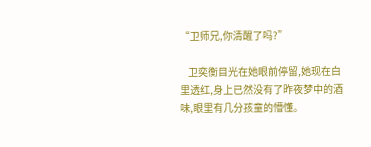“卫师兄,你清醒了吗?”

    卫奕衡目光在她眼前停留,她现在白里透红,身上已然没有了昨夜梦中的酒味,眼里有几分孩童的懵懂。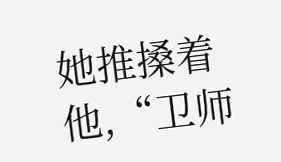她推搡着他,“卫师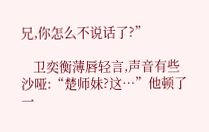兄,你怎么不说话了?”

    卫奕衡薄唇轻言,声音有些沙哑:“楚师妹?这…”他顿了一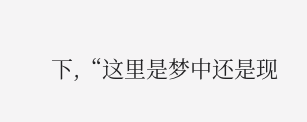下,“这里是梦中还是现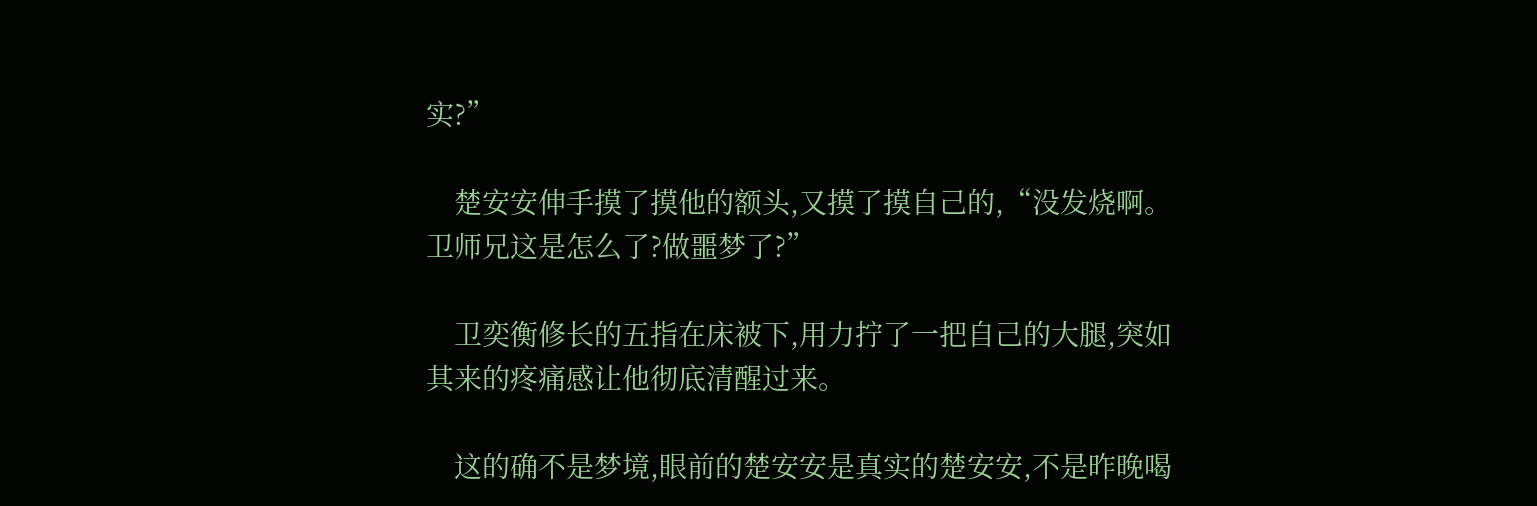实?”

    楚安安伸手摸了摸他的额头,又摸了摸自己的,“没发烧啊。卫师兄这是怎么了?做噩梦了?”

    卫奕衡修长的五指在床被下,用力拧了一把自己的大腿,突如其来的疼痛感让他彻底清醒过来。

    这的确不是梦境,眼前的楚安安是真实的楚安安,不是昨晚喝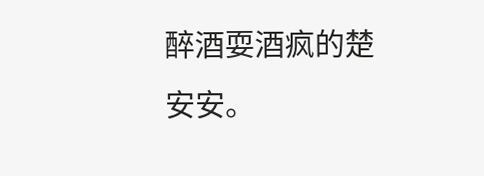醉酒耍酒疯的楚安安。